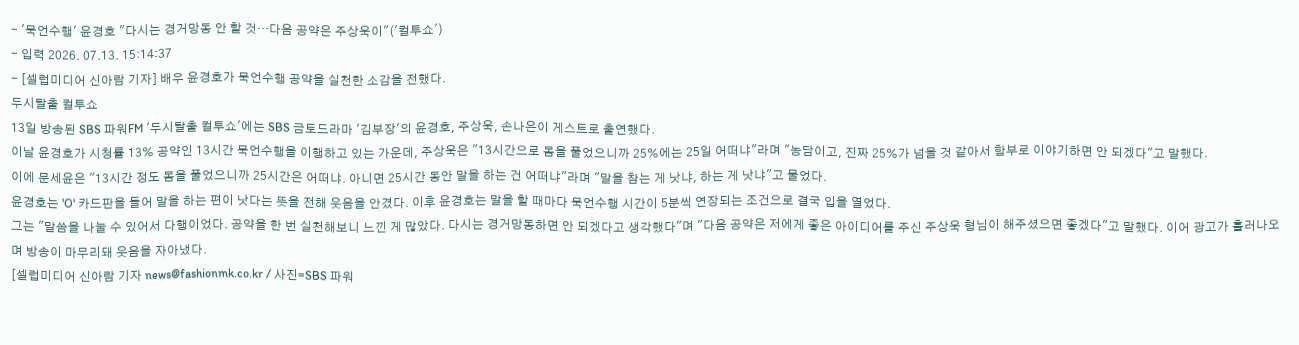- '묵언수행' 윤경호 "다시는 경거망동 안 할 것…다음 공약은 주상욱이"('컬투쇼')
- 입력 2026. 07.13. 15:14:37
- [셀럽미디어 신아람 기자] 배우 윤경호가 묵언수행 공약을 실천한 소감을 전했다.
두시탈출 컬투쇼
13일 방송된 SBS 파워FM '두시탈출 컬투쇼'에는 SBS 금토드라마 '김부장'의 윤경호, 주상욱, 손나은이 게스트로 출연했다.
이날 윤경호가 시청률 13% 공약인 13시간 묵언수행을 이행하고 있는 가운데, 주상욱은 "13시간으로 몸을 풀었으니까 25%에는 25일 어떠냐"라며 "농담이고, 진짜 25%가 넘을 것 같아서 함부로 이야기하면 안 되겠다"고 말했다.
이에 문세윤은 "13시간 정도 몸을 풀었으니까 25시간은 어떠냐. 아니면 25시간 동안 말을 하는 건 어떠냐"라며 "말을 참는 게 낫냐, 하는 게 낫냐"고 물었다.
윤경호는 'O' 카드판을 들어 말을 하는 편이 낫다는 뜻을 전해 웃음을 안겼다. 이후 윤경호는 말을 할 때마다 묵언수행 시간이 5분씩 연장되는 조건으로 결국 입을 열었다.
그는 "말씀을 나눌 수 있어서 다행이었다. 공약을 한 번 실천해보니 느낀 게 많았다. 다시는 경거망동하면 안 되겠다고 생각했다"며 "다음 공약은 저에게 좋은 아이디어를 주신 주상욱 형님이 해주셨으면 좋겠다"고 말했다. 이어 광고가 흘러나오며 방송이 마무리돼 웃음을 자아냈다.
[셀럽미디어 신아람 기자 news@fashionmk.co.kr / 사진=SBS 파워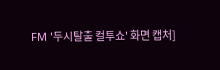FM '두시탈출 컬투쇼' 화면 캡처]